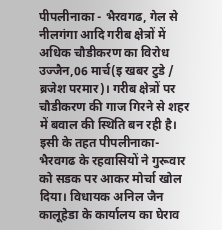पीपलीनाका - भैरवगढ, गेल से नीलगंगा आदि गरीब क्षेत्रों में अधिक चौडीकरण का विरोध
उज्जैन,06 मार्च(इ खबर टुडे / ब्रजेश परमार)। गरीब क्षेत्रों पर चौडीकरण की गाज गिरने से शहर में बवाल की स्थिति बन रही है। इसी के तहत पीपलीनाका-भैरवगढ के रहवासियों ने गुरूवार को सडक पर आकर मोर्चा खोल दिया। विधायक अनिल जैन कालूहेडा के कार्यालय का घेराव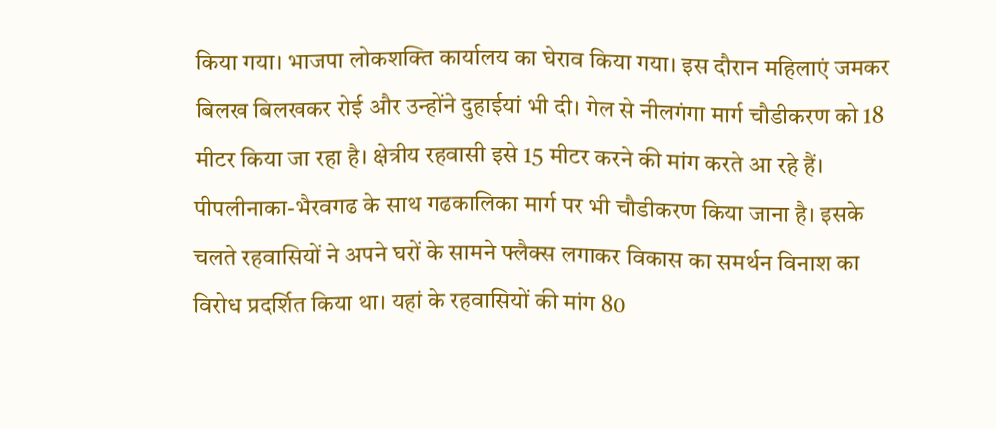किया गया। भाजपा लोकशक्ति कार्यालय का घेराव किया गया। इस दौरान महिलाएं जमकर बिलख बिलखकर रोई और उन्होंने दुहाईयां भी दी। गेल से नीलगंगा मार्ग चौडीकरण को 18 मीटर किया जा रहा है। क्षेत्रीय रहवासी इसे 15 मीटर करने की मांग करते आ रहे हैं।
पीपलीनाका-भैरवगढ के साथ गढकालिका मार्ग पर भी चौडीकरण किया जाना है। इसके चलते रहवासियों ने अपने घरों के सामने फ्लैक्स लगाकर विकास का समर्थन विनाश का विरोध प्रदर्शित किया था। यहां के रहवासियों की मांग 80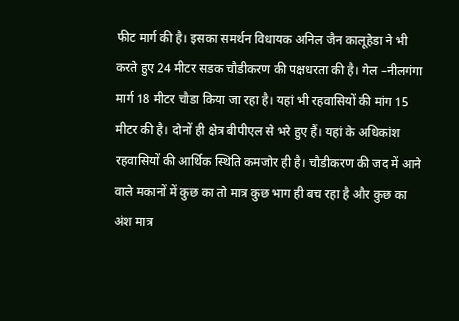फीट मार्ग की है। इसका समर्थन विधायक अनिल जैन कालूहेडा ने भी करते हुए 24 मीटर सडक चौडीकरण की पक्षधरता की है। गेल –नीलगंगा मार्ग 18 मीटर चौडा किया जा रहा है। यहां भी रहवासियों की मांग 15 मीटर की है। दोनों ही क्षेत्र बीपीएल से भरे हुए हैं। यहां के अधिकांश रहवासियों की आर्थिक स्थिति कमजोर ही है। चौडीकरण की जद में आने वाले मकानों में कुछ का तो मात्र कुछ भाग ही बच रहा है और कुछ का अंश मात्र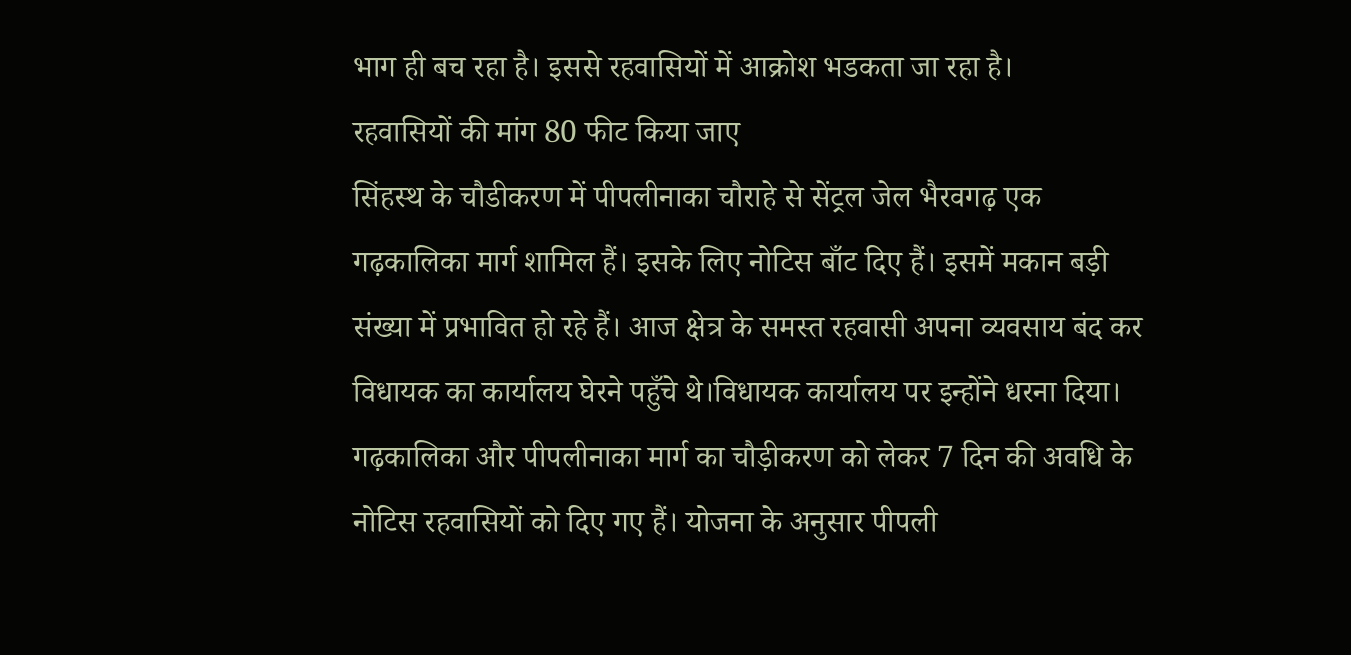भाग ही बच रहा है। इससे रहवासियों में आक्रोश भडकता जा रहा है।
रहवासियों की मांग 80 फीट किया जाए
सिंहस्थ के चौडीकरण में पीपलीनाका चौराहे से सेंट्रल जेल भैरवगढ़ एक गढ़कालिका मार्ग शामिल हैं। इसके लिए नोटिस बाँट दिए हैं। इसमें मकान बड़ी संख्या में प्रभावित हो रहे हैं। आज क्षेत्र के समस्त रहवासी अपना व्यवसाय बंद कर विधायक का कार्यालय घेरने पहुँचे थे।विधायक कार्यालय पर इन्होंने धरना दिया। गढ़कालिका और पीपलीनाका मार्ग का चौड़ीकरण को लेकर 7 दिन की अवधि के नोटिस रहवासियों को दिए गए हैं। योजना के अनुसार पीपली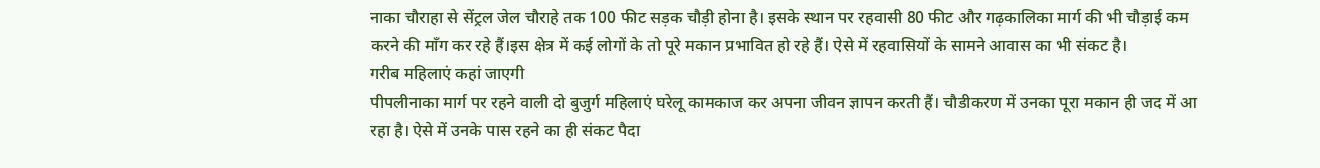नाका चौराहा से सेंट्रल जेल चौराहे तक 100 फीट सड़क चौड़ी होना है। इसके स्थान पर रहवासी 80 फीट और गढ़कालिका मार्ग की भी चौड़ाई कम करने की माँग कर रहे हैं।इस क्षेत्र में कई लोगों के तो पूरे मकान प्रभावित हो रहे हैं। ऐसे में रहवासियों के सामने आवास का भी संकट है।
गरीब महिलाएं कहां जाएगी
पीपलीनाका मार्ग पर रहने वाली दो बुजुर्ग महिलाएं घरेलू कामकाज कर अपना जीवन ज्ञापन करती हैं। चौडीकरण में उनका पूरा मकान ही जद में आ रहा है। ऐसे में उनके पास रहने का ही संकट पैदा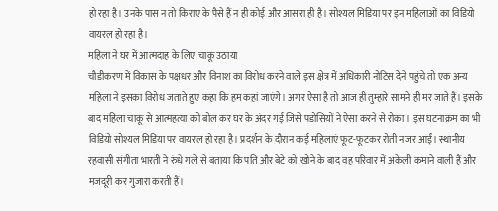हो रहा है। उनके पास न तो किराए के पैसे हैं न ही कोई और आसरा ही है। सोश्यल मिडिया पर इन महिलाओं का विडियो वायरल हो रहा है।
महिला ने घर में आत्मदाह के लिए चाकू उठाया
चौडीकरण में विकास के पक्षधर और विनाश का विरोध करने वाले इस क्षेत्र में अधिकारी नोटिस देने पहुंचे तो एक अन्य महिला ने इसका विरोध जताते हुए कहा कि हम कहां जाएंगे। अगर ऐसा है तो आज ही तुम्हारे सामने ही मर जाते हैं। इसके बाद महिला चाकू से आत्महत्या को बोल कर घर के अंदर गई जिसे पडोसियों ने ऐसा करने से रोका । इस घटनाक्रम का भी विडियो सोश्यल मिडिया पर वायरल हो रहा है। प्रदर्शन के दौरान कई महिलाएं फूट-फूटकर रोती नजर आईं। स्थानीय रहवासी संगीता भारती ने रुंधे गले से बताया कि पति और बेटे को खोने के बाद वह परिवार में अकेली कमाने वाली हैं और मजदूरी कर गुजारा करती हैं।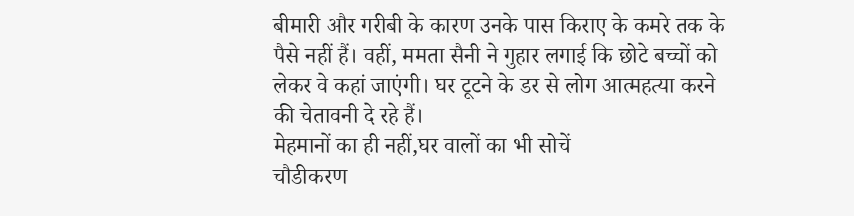बीमारी और गरीबी के कारण उनके पास किराए के कमरे तक के पैसे नहीं हैं। वहीं, ममता सैनी ने गुहार लगाई कि छोटे बच्चों को लेकर वे कहां जाएंगी। घर टूटने के डर से लोग आत्महत्या करने की चेतावनी दे रहे हैं।
मेहमानों का ही नहीं,घर वालों का भी सोचें
चौडीकरण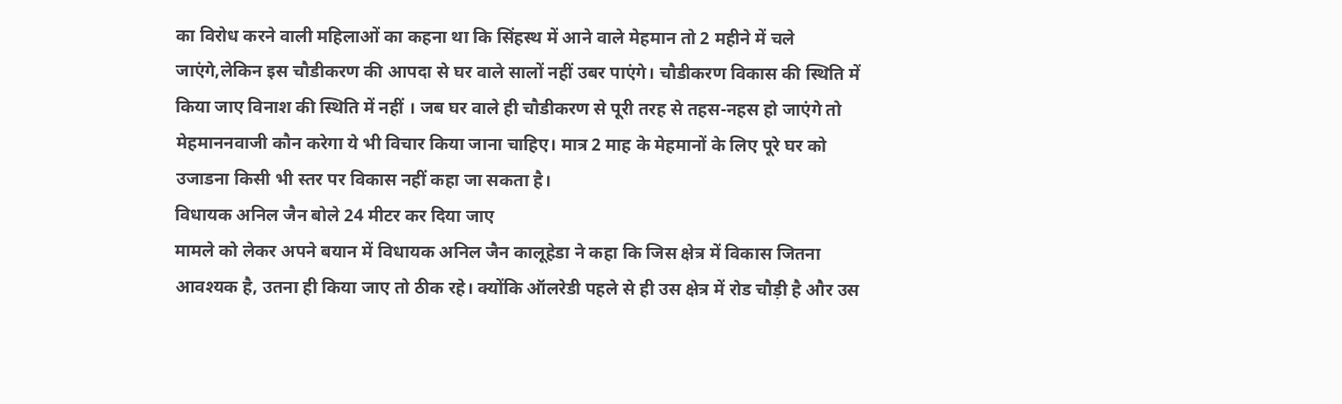का विरोध करने वाली महिलाओं का कहना था कि सिंहस्थ में आने वाले मेहमान तो 2 महीने में चले जाएंगे,लेकिन इस चौडीकरण की आपदा से घर वाले सालों नहीं उबर पाएंगे। चौडीकरण विकास की स्थिति में किया जाए विनाश की स्थिति में नहीं । जब घर वाले ही चौडीकरण से पूरी तरह से तहस-नहस हो जाएंगे तो मेहमाननवाजी कौन करेगा ये भी विचार किया जाना चाहिए। मात्र 2 माह के मेहमानों के लिए पूरे घर को उजाडना किसी भी स्तर पर विकास नहीं कहा जा सकता है।
विधायक अनिल जैन बोले 24 मीटर कर दिया जाए
मामले को लेकर अपने बयान में विधायक अनिल जैन कालूहेडा ने कहा कि जिस क्षेत्र में विकास जितना आवश्यक है, उतना ही किया जाए तो ठीक रहे। क्योंकि ऑलरेडी पहले से ही उस क्षेत्र में रोड चौड़ी है और उस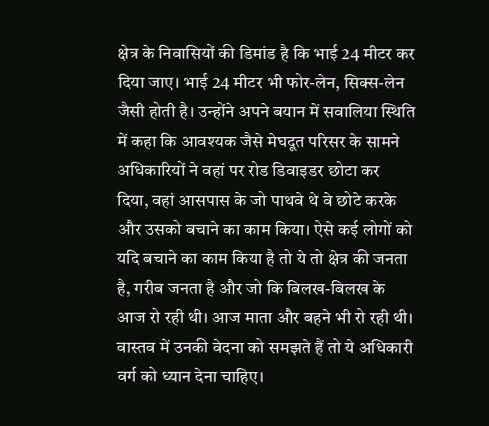क्षेत्र के निवासियों की डिमांड है कि भाई 24 मीटर कर दिया जाए। भाई 24 मीटर भी फोर-लेन, सिक्स-लेन जैसी होती है। उन्होंने अपने बयान में सवालिया स्थिति में कहा कि आवश्यक जैसे मेघदूत परिसर के सामने अधिकारियों ने वहां पर रोड डिवाइडर छोटा कर दिया, वहां आसपास के जो पाथवे थे वे छोटे करके और उसको बचाने का काम किया। ऐसे कई लोगों को यदि बचाने का काम किया है तो ये तो क्षेत्र की जनता है, गरीब जनता है और जो कि बिलख-बिलख के आज रो रही थी। आज माता और बहने भी रो रही थी। वास्तव में उनकी वेदना को समझते हैं तो ये अधिकारी वर्ग को ध्यान देना चाहिए।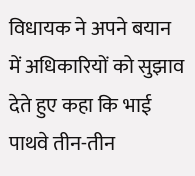विधायक ने अपने बयान में अधिकारियों को सुझाव देते हुए कहा कि भाई पाथवे तीन-तीन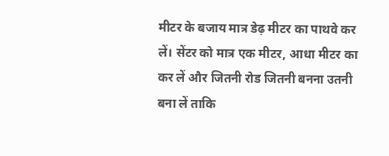मीटर के बजाय मात्र डेढ़ मीटर का पाथवे कर लें। सेंटर को मात्र एक मीटर, आधा मीटर का कर लें और जितनी रोड जितनी बनना उतनी बना लें ताकि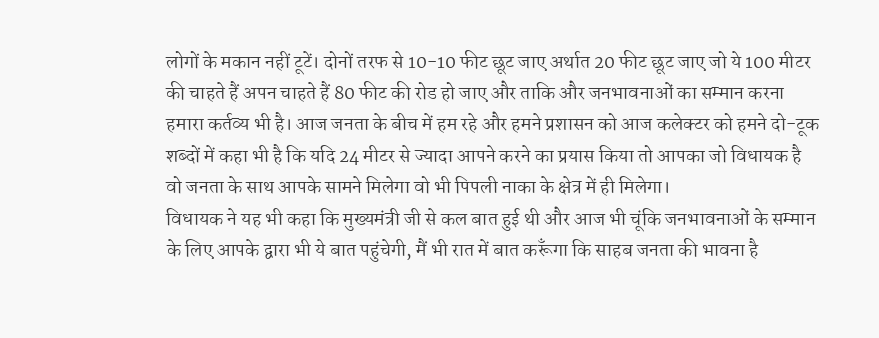लोगों के मकान नहीं टूटें। दोनों तरफ से 10-10 फीट छूट जाए अर्थात 20 फीट छूट जाए जो ये 100 मीटर की चाहते हैं अपन चाहते हैं 80 फीट की रोड हो जाए और ताकि और जनभावनाओं का सम्मान करना हमारा कर्तव्य भी है। आज जनता के बीच में हम रहे और हमने प्रशासन को आज कलेक्टर को हमने दो-टूक शब्दों में कहा भी है कि यदि 24 मीटर से ज्यादा आपने करने का प्रयास किया तो आपका जो विधायक है वो जनता के साथ आपके सामने मिलेगा वो भी पिपली नाका के क्षेत्र में ही मिलेगा।
विधायक ने यह भी कहा कि मुख्यमंत्री जी से कल बात हुई थी और आज भी चूंकि जनभावनाओं के सम्मान के लिए आपके द्वारा भी ये बात पहुंचेगी, मैं भी रात में बात करूँगा कि साहब जनता की भावना है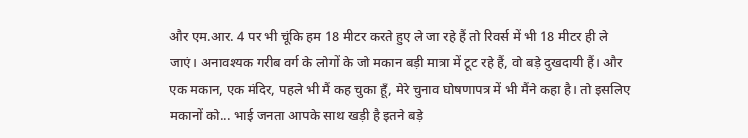और एम.आर. 4 पर भी चूंकि हम 18 मीटर करते हुए ले जा रहे हैं तो रिवर्स में भी 18 मीटर ही ले जाएं। अनावश्यक गरीब वर्ग के लोगों के जो मकान बड़ी मात्रा में टूट रहे हैं, वो बड़े दुखदायी हैं। और एक मकान, एक मंदिर, पहले भी मैं कह चुका हूँ, मेरे चुनाव घोषणापत्र में भी मैंने कहा है। तो इसलिए मकानों को... भाई जनता आपके साथ खड़ी है इतने बड़े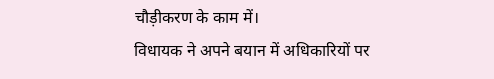चौड़ीकरण के काम में।
विधायक ने अपने बयान में अधिकारियों पर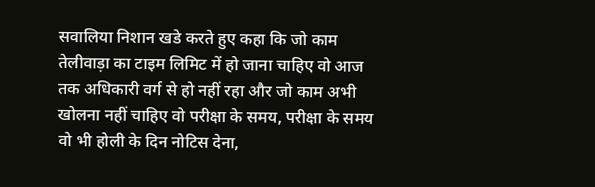सवालिया निशान खडे करते हुए कहा कि जो काम तेलीवाड़ा का टाइम लिमिट में हो जाना चाहिए वो आज तक अधिकारी वर्ग से हो नहीं रहा और जो काम अभी खोलना नहीं चाहिए वो परीक्षा के समय, परीक्षा के समय वो भी होली के दिन नोटिस देना,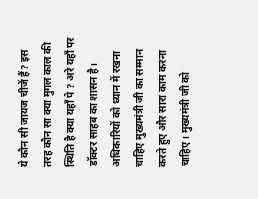ये कौन सी जायज चीजें हैं? इस तरह कौन सा क्या मुगल काल की स्थिति है क्या यहाँ पे ? अरे यहाँ पर डॉक्टर साहब का शासन है। अधिकारियों को ध्यान में रखना चाहिए मुख्यमंत्री जी का सम्मान करते हुए और सारा काम करना चाहिए। मुख्यमंत्री जी को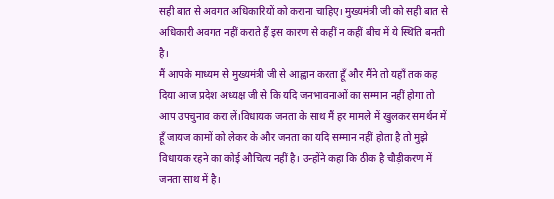सही बात से अवगत अधिकारियों को कराना चाहिए। मुख्यमंत्री जी को सही बात से अधिकारी अवगत नहीं कराते हैं इस कारण से कहीं न कहीं बीच में ये स्थिति बनती है।
मैं आपके माध्यम से मुख्यमंत्री जी से आह्वान करता हूँ और मैंने तो यहाँ तक कह दिया आज प्रदेश अध्यक्ष जी से कि यदि जनभावनाओं का सम्मान नहीं होगा तो आप उपचुनाव करा लें।विधायक जनता के साथ मैं हर मामले में खुलकर समर्थन में हूँ जायज कामों को लेकर के और जनता का यदि सम्मान नहीं होता है तो मुझे विधायक रहने का कोई औचित्य नहीं है। उन्होंने कहा कि ठीक है चौड़ीकरण में जनता साथ में है।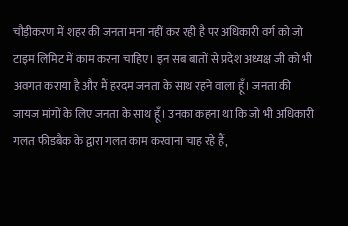चौड़ीकरण में शहर की जनता मना नहीं कर रही है पर अधिकारी वर्ग को जो टाइम लिमिट में काम करना चाहिए। इन सब बातों से प्रदेश अध्यक्ष जी को भी अवगत कराया है और मैं हरदम जनता के साथ रहने वाला हूँ। जनता की जायज मांगों के लिए जनता के साथ हूँ। उनका कहना था कि जो भी अधिकारी गलत फीडबैक के द्वारा गलत काम करवाना चाह रहे हैं,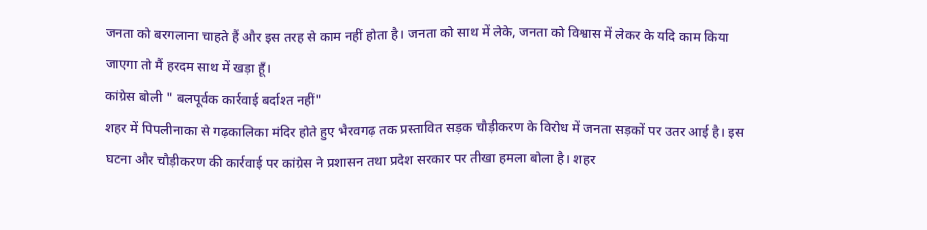जनता को बरगलाना चाहते हैं और इस तरह से काम नहीं होता है। जनता को साथ में लेके, जनता को विश्वास में लेकर के यदि काम किया जाएगा तो मैं हरदम साथ में खड़ा हूँ।
कांग्रेस बोली " बलपूर्वक कार्रवाई बर्दाश्त नहीं"
शहर में पिपलीनाका से गढ़कालिका मंदिर होते हुए भैरवगढ़ तक प्रस्तावित सड़क चौड़ीकरण के विरोध में जनता सड़कों पर उतर आई है। इस घटना और चौड़ीकरण की कार्रवाई पर कांग्रेस ने प्रशासन तथा प्रदेश सरकार पर तीखा हमला बोला है। शहर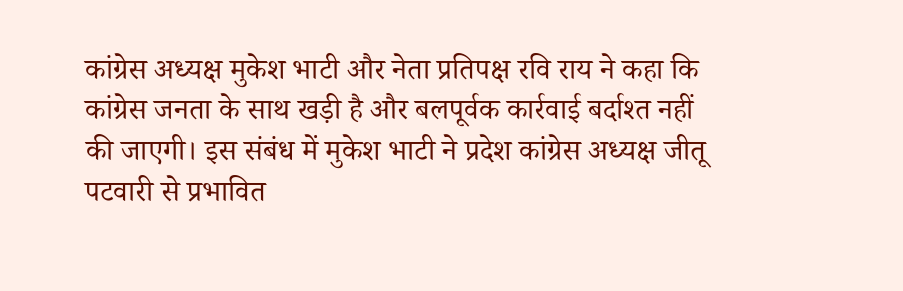कांग्रेस अध्यक्ष मुकेश भाटी और नेता प्रतिपक्ष रवि राय ने कहा कि कांग्रेस जनता के साथ खड़ी है और बलपूर्वक कार्रवाई बर्दाश्त नहीं की जाएगी। इस संबंध में मुकेश भाटी ने प्रदेश कांग्रेस अध्यक्ष जीतू पटवारी से प्रभावित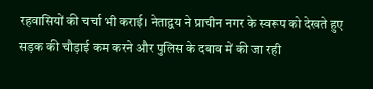रहवासियों की चर्चा भी कराई। नेताद्वय ने प्राचीन नगर के स्वरूप को देखते हुए सड़क की चौड़ाई कम करने और पुलिस के दबाव में की जा रही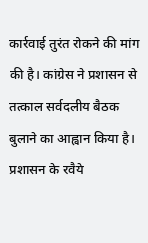कार्रवाई तुरंत रोकने की मांग की है। कांग्रेस ने प्रशासन से तत्काल सर्वदलीय बैठक बुलाने का आह्वान किया है।
प्रशासन के रवैये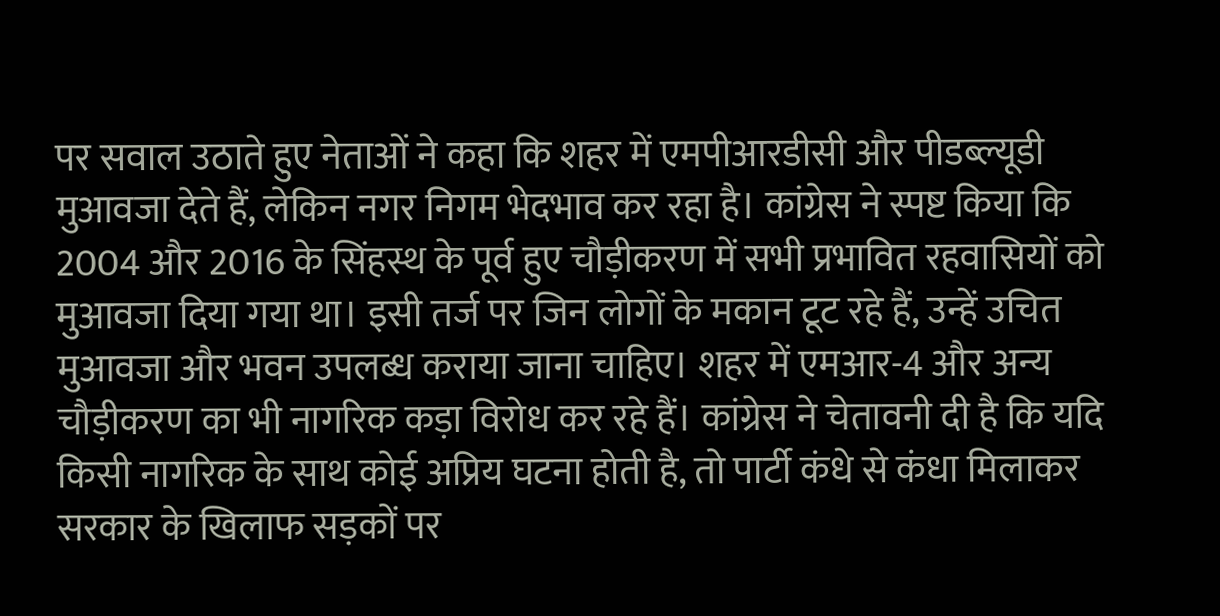पर सवाल उठाते हुए नेताओं ने कहा कि शहर में एमपीआरडीसी और पीडब्ल्यूडी मुआवजा देते हैं, लेकिन नगर निगम भेदभाव कर रहा है। कांग्रेस ने स्पष्ट किया कि 2004 और 2016 के सिंहस्थ के पूर्व हुए चौड़ीकरण में सभी प्रभावित रहवासियों को मुआवजा दिया गया था। इसी तर्ज पर जिन लोगों के मकान टूट रहे हैं, उन्हें उचित मुआवजा और भवन उपलब्ध कराया जाना चाहिए। शहर में एमआर-4 और अन्य चौड़ीकरण का भी नागरिक कड़ा विरोध कर रहे हैं। कांग्रेस ने चेतावनी दी है कि यदि किसी नागरिक के साथ कोई अप्रिय घटना होती है, तो पार्टी कंधे से कंधा मिलाकर सरकार के खिलाफ सड़कों पर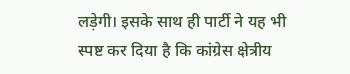लड़ेगी। इसके साथ ही पार्टी ने यह भी स्पष्ट कर दिया है कि कांग्रेस क्षेत्रीय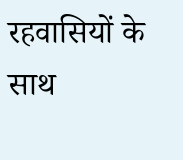रहवासियों के साथ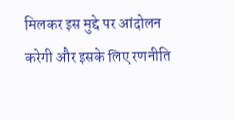मिलकर इस मुद्दे पर आंदोलन करेगी और इसके लिए रणनीति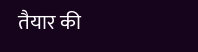तैयार की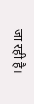जा रही है।